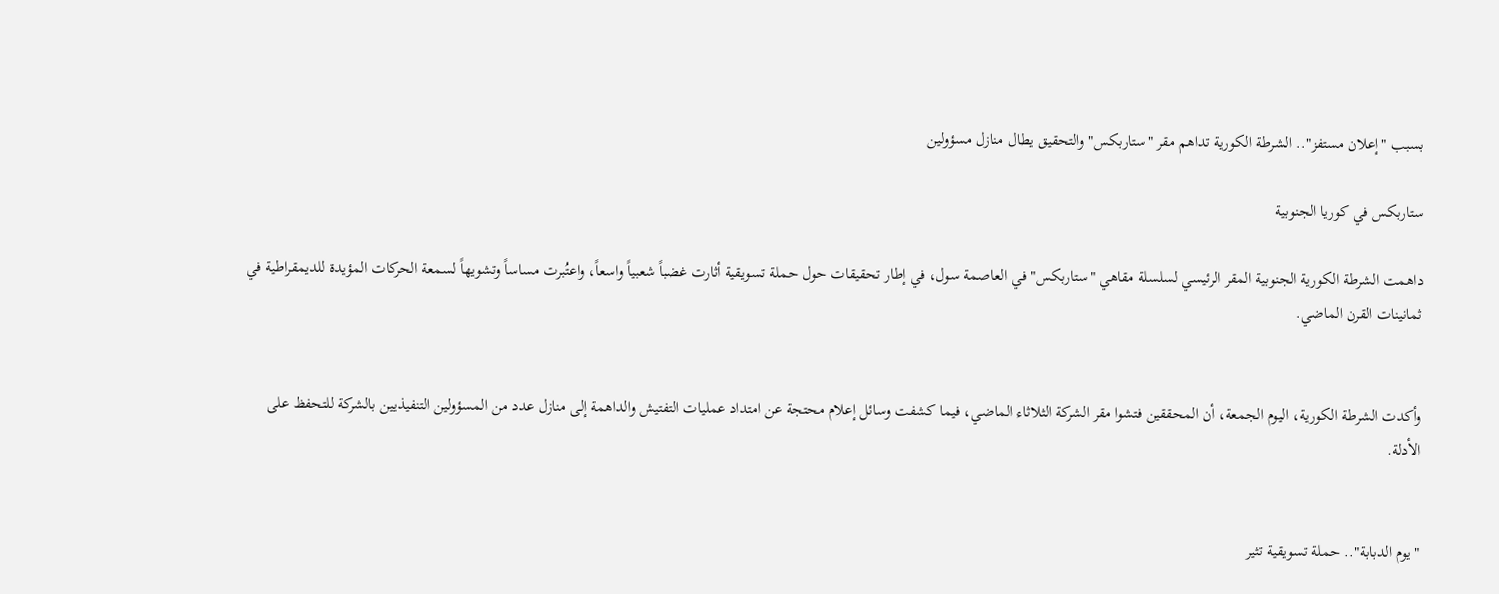بسبب "إعلان مستفز".. الشرطة الكورية تداهم مقر "ستاربكس" والتحقيق يطال منازل مسؤولين

ستاربكس في كوريا الجنوبية

داهمت الشرطة الكورية الجنوبية المقر الرئيسي لسلسلة مقاهي "ستاربكس" في العاصمة سول، في إطار تحقيقات حول حملة تسويقية أثارت غضباً شعبياً واسعاً، واعتُبرت مساساً وتشويهاً لسمعة الحركات المؤيدة للديمقراطية في ثمانينات القرن الماضي.


وأكدت الشرطة الكورية، اليوم الجمعة، أن المحققين فتشوا مقر الشركة الثلاثاء الماضي، فيما كشفت وسائل إعلام محتجة عن امتداد عمليات التفتيش والداهمة إلى منازل عدد من المسؤولين التنفيذيين بالشركة للتحفظ على الأدلة.


"يوم الدبابة".. حملة تسويقية تثير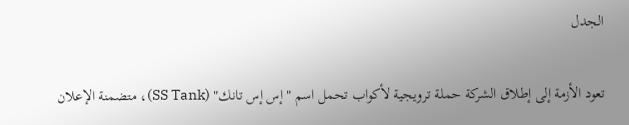الجدل

تعود الأزمة إلى إطلاق الشركة حملة ترويجية لأكواب تحمل اسم "إس إس تانك" (SS Tank)، متضمنة الإعلان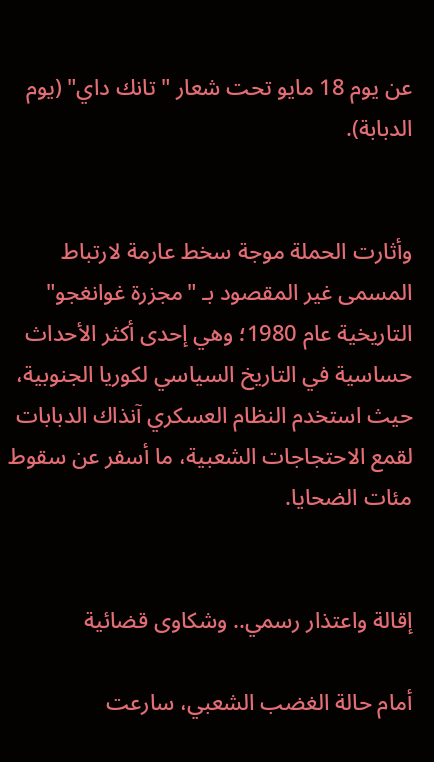عن يوم 18 مايو تحت شعار "تانك داي" (يوم الدبابة).


وأثارت الحملة موجة سخط عارمة لارتباط المسمى غير المقصود بـ "مجزرة غوانغجو" التاريخية عام 1980؛ وهي إحدى أكثر الأحداث حساسية في التاريخ السياسي لكوريا الجنوبية، حيث استخدم النظام العسكري آنذاك الدبابات لقمع الاحتجاجات الشعبية، ما أسفر عن سقوط مئات الضحايا.


إقالة واعتذار رسمي.. وشكاوى قضائية

أمام حالة الغضب الشعبي، سارعت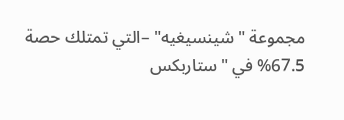مجموعة "شينسيغيه" –التي تمتلك حصة 67.5% في "ستاربكس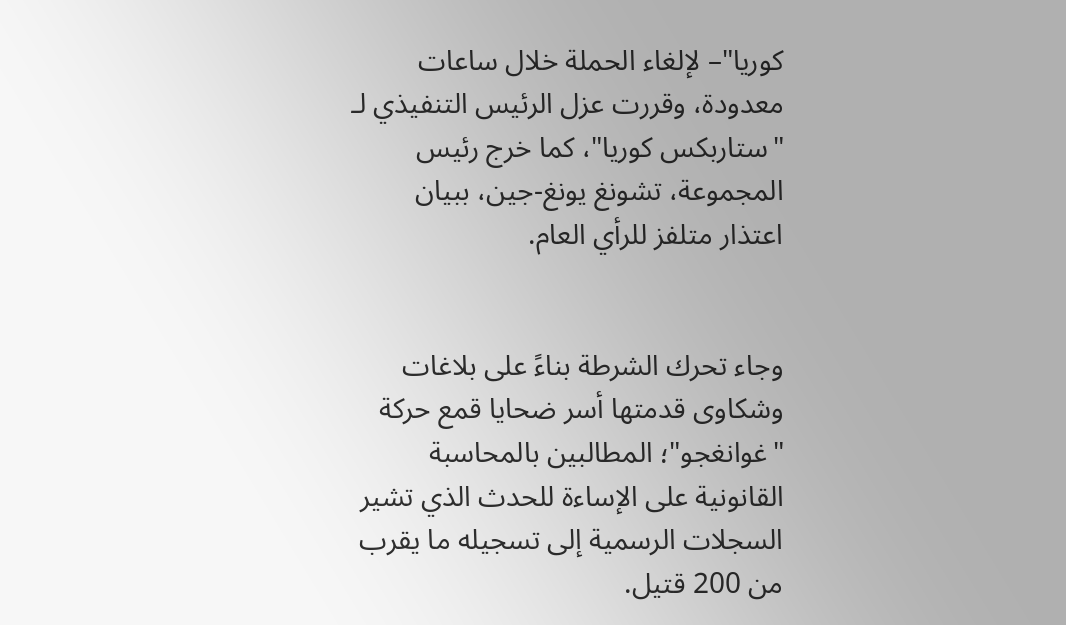كوريا"– لإلغاء الحملة خلال ساعات معدودة، وقررت عزل الرئيس التنفيذي لـ "ستاربكس كوريا"، كما خرج رئيس المجموعة، تشونغ يونغ-جين، ببيان اعتذار متلفز للرأي العام.


وجاء تحرك الشرطة بناءً على بلاغات وشكاوى قدمتها أسر ضحايا قمع حركة "غوانغجو"؛ المطالبين بالمحاسبة القانونية على الإساءة للحدث الذي تشير السجلات الرسمية إلى تسجيله ما يقرب من 200 قتيل.